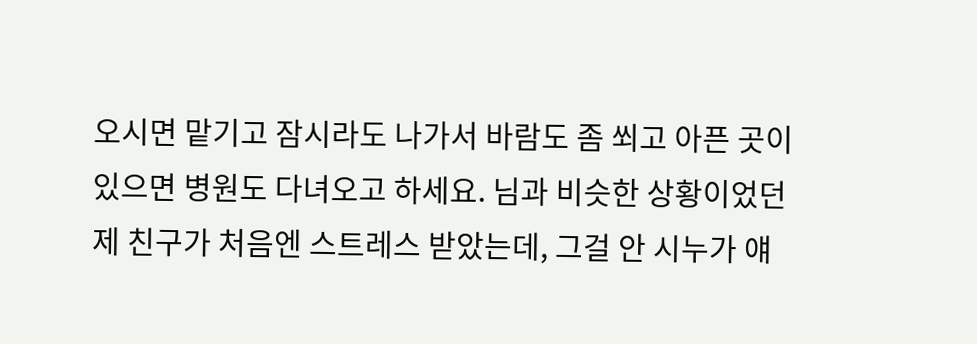오시면 맡기고 잠시라도 나가서 바람도 좀 쐬고 아픈 곳이 있으면 병원도 다녀오고 하세요. 님과 비슷한 상황이었던 제 친구가 처음엔 스트레스 받았는데, 그걸 안 시누가 얘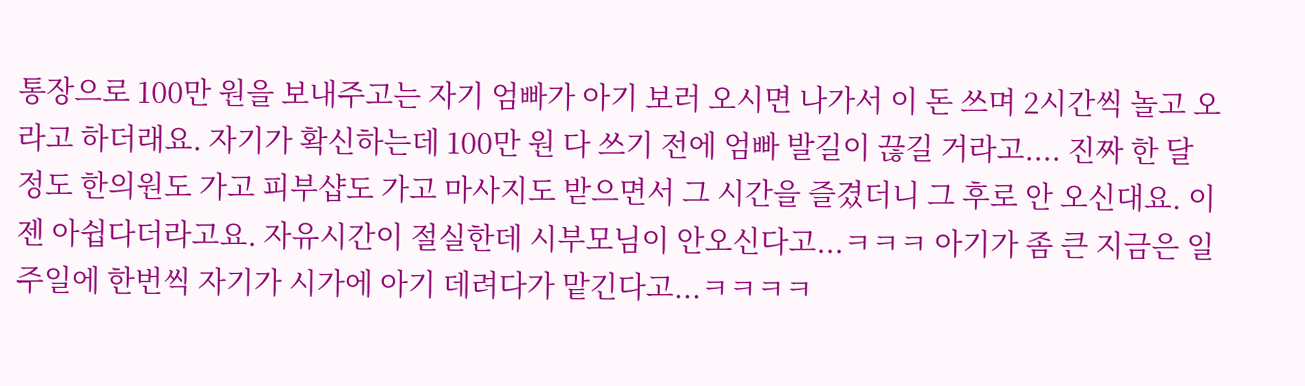통장으로 100만 원을 보내주고는 자기 엄빠가 아기 보러 오시면 나가서 이 돈 쓰며 2시간씩 놀고 오라고 하더래요. 자기가 확신하는데 100만 원 다 쓰기 전에 엄빠 발길이 끊길 거라고.... 진짜 한 달 정도 한의원도 가고 피부샵도 가고 마사지도 받으면서 그 시간을 즐겼더니 그 후로 안 오신대요. 이젠 아쉽다더라고요. 자유시간이 절실한데 시부모님이 안오신다고...ㅋㅋㅋ 아기가 좀 큰 지금은 일주일에 한번씩 자기가 시가에 아기 데려다가 맡긴다고...ㅋㅋㅋㅋ